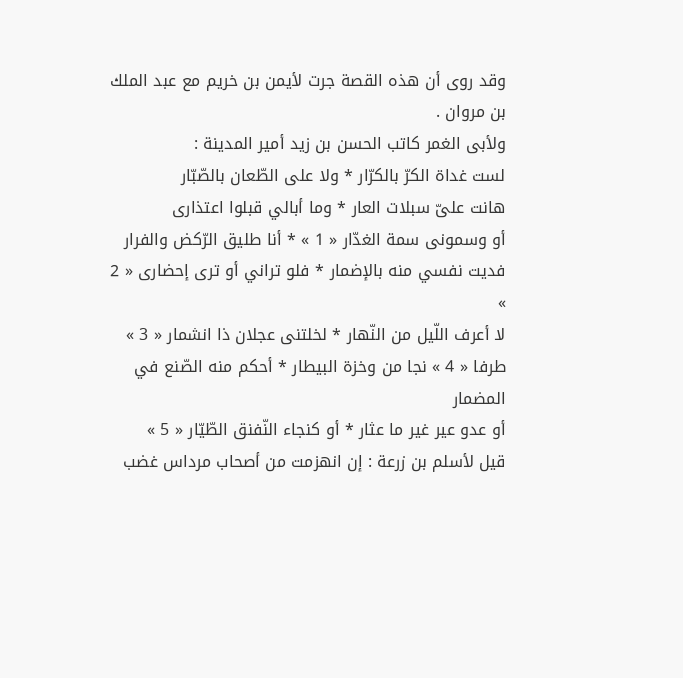وقد روى أن هذه القصة جرت لأيمن بن خريم مع عبد الملك بن مروان .
ولأبى الغمر كاتب الحسن بن زيد أمير المدينة :
لست غداة الكرّ بالكرّار * ولا على الطّعان بالصّبّار
هانت علىّ سبلات العار * وما أبالي قبلوا اعتذارى
أو وسمونى سمة الغدّار « 1 » * أنا طليق الرّكض والفرار
فديت نفسي منه بالإضمار * فلو تراني أو ترى إحضارى « 2 »
لا أعرف اللّيل من النّهار * لخلتنى عجلان ذا انشمار « 3 »
طرفا « 4 » نجا من وخزة البيطار * أحكم منه الصّنع في المضمار
أو عدو عير غير ما عثار * أو كنجاء النّفنق الطّيّار « 5 »
قيل لأسلم بن زرعة : إن انهزمت من أصحاب مرداس غضب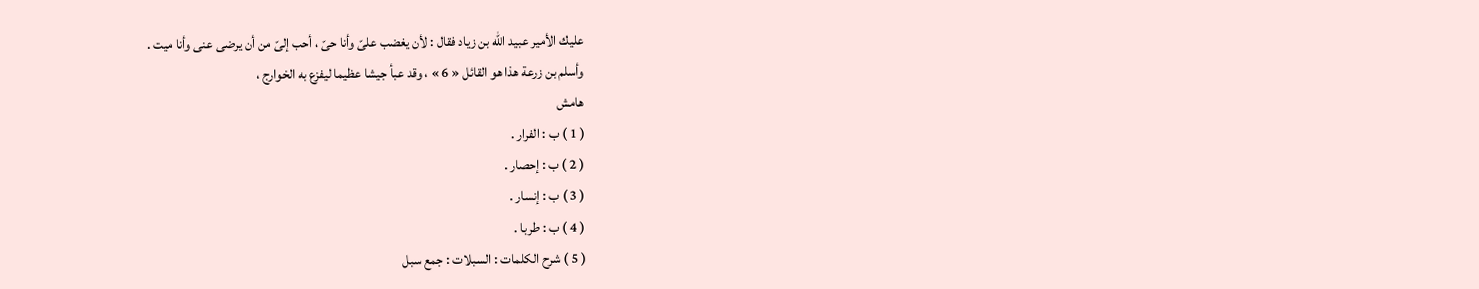عليك الأمير عبيد اللّه بن زياد فقال : لأن يغضب علىّ وأنا حىّ ، أحب إلىّ من أن يرضى عنى وأنا ميت .
وأسلم بن زرعة هذا هو القائل « 6 » ، وقد عبأ جيشا عظيما ليفزع به الخوارج ،
هامش
( 1 ) ب : الفرار .
( 2 ) ب : إحصار .
( 3 ) ب : إنسار .
( 4 ) ب : طربا .
( 5 ) شرح الكلمات : السبلات : جمع سبل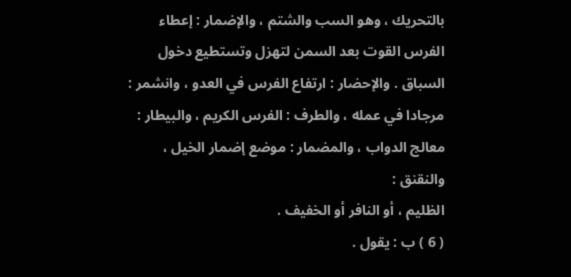بالتحريك ، وهو السب والشتم ، والإضمار : إعطاء الفرس القوت بعد السمن لتهزل وتستطيع دخول السباق . والإحضار : ارتفاع الفرس في العدو ، وانشمر : مرجادا في عمله ، والطرف : الفرس الكريم ، والبيطار : معالج الدواب ، والمضمار : موضع إضمار الخيل ، والنقنق :
الظليم ، أو النافر أو الخفيف .
( 6 ) ب : يقول .